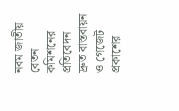নবম জাতীয় বেতন কমিশনের প্রতিবেদন দ্রুত বাস্তবায়ন ও গেজেট প্রকাশের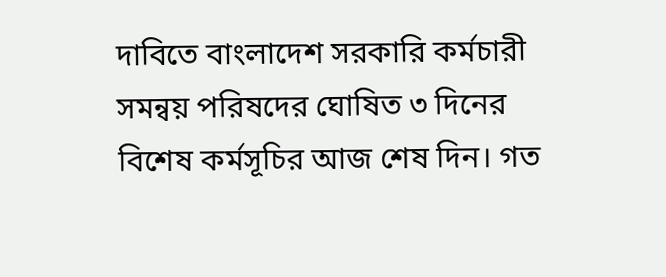দাবিতে বাংলাদেশ সরকারি কর্মচারী সমন্বয় পরিষদের ঘোষিত ৩ দিনের বিশেষ কর্মসূচির আজ শেষ দিন। গত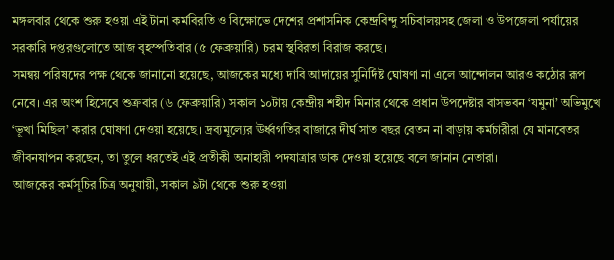মঙ্গলবার থেকে শুরু হওয়া এই টানা কর্মবিরতি ও বিক্ষোভে দেশের প্রশাসনিক কেন্দ্রবিন্দু সচিবালয়সহ জেলা ও উপজেলা পর্যায়ের সরকারি দপ্তরগুলোতে আজ বৃহস্পতিবার (৫ ফেব্রুয়ারি) চরম স্থবিরতা বিরাজ করছে।
সমন্বয় পরিষদের পক্ষ থেকে জানানো হয়েছে, আজকের মধ্যে দাবি আদায়ের সুনির্দিষ্ট ঘোষণা না এলে আন্দোলন আরও কঠোর রূপ নেবে। এর অংশ হিসেবে শুক্রবার (৬ ফেব্রুয়ারি) সকাল ১০টায় কেন্দ্রীয় শহীদ মিনার থেকে প্রধান উপদেষ্টার বাসভবন ‘যমুনা’ অভিমুখে ‘ভূখা মিছিল’ করার ঘোষণা দেওয়া হয়েছে। দ্রব্যমূল্যের ঊর্ধ্বগতির বাজারে দীর্ঘ সাত বছর বেতন না বাড়ায় কর্মচারীরা যে মানবেতর জীবনযাপন করছেন, তা তুলে ধরতেই এই প্রতীকী অনাহারী পদযাত্রার ডাক দেওয়া হয়েছে বলে জানান নেতারা।
আজকের কর্মসূচির চিত্র অনুযায়ী, সকাল ৯টা থেকে শুরু হওয়া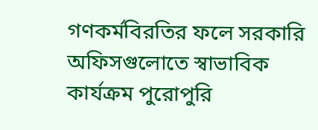গণকর্মবিরতির ফলে সরকারি অফিসগুলোতে স্বাভাবিক কার্যক্রম পুরোপুরি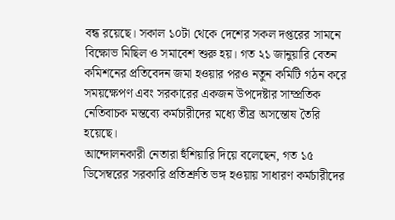বন্ধ রয়েছে। সকাল ১০টা থেকে দেশের সকল দপ্তরের সামনে বিক্ষোভ মিছিল ও সমাবেশ শুরু হয়। গত ২১ জানুয়ারি বেতন কমিশনের প্রতিবেদন জমা হওয়ার পরও নতুন কমিটি গঠন করে সময়ক্ষেপণ এবং সরকারের একজন উপদেষ্টার সাম্প্রতিক নেতিবাচক মন্তব্যে কর্মচারীদের মধ্যে তীব্র অসন্তোষ তৈরি হয়েছে।
আন্দোলনকারী নেতারা হুঁশিয়ারি দিয়ে বলেছেন, গত ১৫ ডিসেম্বরের সরকারি প্রতিশ্রুতি ভঙ্গ হওয়ায় সাধারণ কর্মচারীদের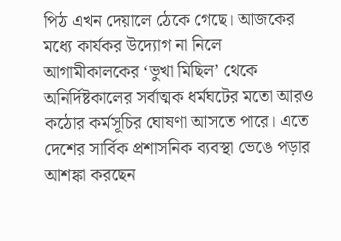পিঠ এখন দেয়ালে ঠেকে গেছে। আজকের মধ্যে কার্যকর উদ্যোগ না নিলে আগামীকালকের ‘ভুখা মিছিল’ থেকে অনির্দিষ্টকালের সর্বাত্মক ধর্মঘটের মতো আরও কঠোর কর্মসূচির ঘোষণা আসতে পারে। এতে দেশের সার্বিক প্রশাসনিক ব্যবস্থা ভেঙে পড়ার আশঙ্কা করছেন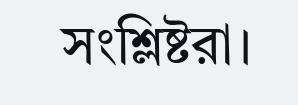সংশ্লিষ্টরা।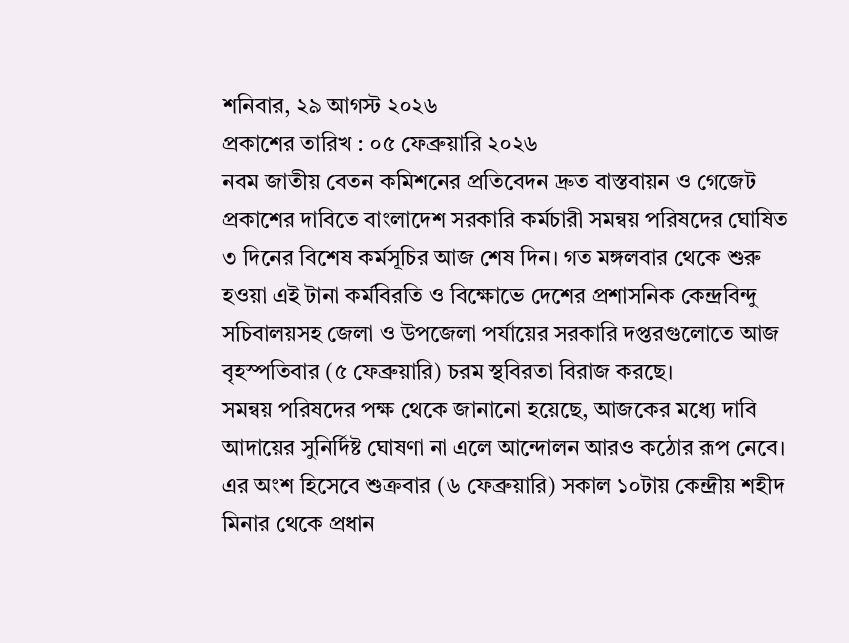শনিবার, ২৯ আগস্ট ২০২৬
প্রকাশের তারিখ : ০৫ ফেব্রুয়ারি ২০২৬
নবম জাতীয় বেতন কমিশনের প্রতিবেদন দ্রুত বাস্তবায়ন ও গেজেট প্রকাশের দাবিতে বাংলাদেশ সরকারি কর্মচারী সমন্বয় পরিষদের ঘোষিত ৩ দিনের বিশেষ কর্মসূচির আজ শেষ দিন। গত মঙ্গলবার থেকে শুরু হওয়া এই টানা কর্মবিরতি ও বিক্ষোভে দেশের প্রশাসনিক কেন্দ্রবিন্দু সচিবালয়সহ জেলা ও উপজেলা পর্যায়ের সরকারি দপ্তরগুলোতে আজ বৃহস্পতিবার (৫ ফেব্রুয়ারি) চরম স্থবিরতা বিরাজ করছে।
সমন্বয় পরিষদের পক্ষ থেকে জানানো হয়েছে, আজকের মধ্যে দাবি আদায়ের সুনির্দিষ্ট ঘোষণা না এলে আন্দোলন আরও কঠোর রূপ নেবে। এর অংশ হিসেবে শুক্রবার (৬ ফেব্রুয়ারি) সকাল ১০টায় কেন্দ্রীয় শহীদ মিনার থেকে প্রধান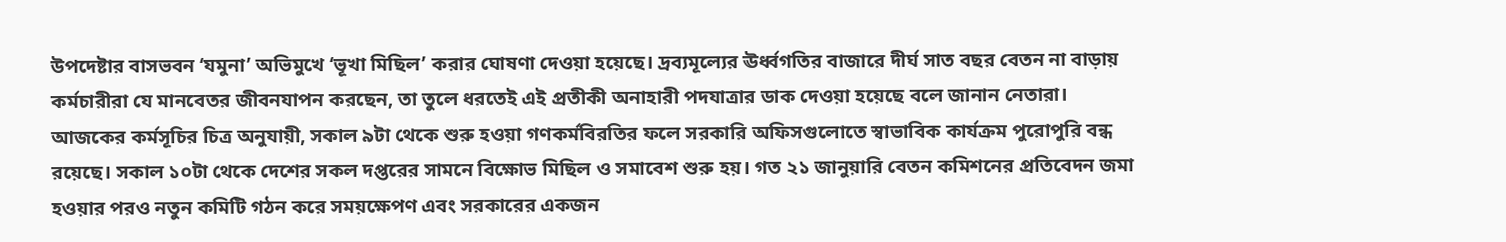উপদেষ্টার বাসভবন ‘যমুনা’ অভিমুখে ‘ভূখা মিছিল’ করার ঘোষণা দেওয়া হয়েছে। দ্রব্যমূল্যের ঊর্ধ্বগতির বাজারে দীর্ঘ সাত বছর বেতন না বাড়ায় কর্মচারীরা যে মানবেতর জীবনযাপন করছেন, তা তুলে ধরতেই এই প্রতীকী অনাহারী পদযাত্রার ডাক দেওয়া হয়েছে বলে জানান নেতারা।
আজকের কর্মসূচির চিত্র অনুযায়ী, সকাল ৯টা থেকে শুরু হওয়া গণকর্মবিরতির ফলে সরকারি অফিসগুলোতে স্বাভাবিক কার্যক্রম পুরোপুরি বন্ধ রয়েছে। সকাল ১০টা থেকে দেশের সকল দপ্তরের সামনে বিক্ষোভ মিছিল ও সমাবেশ শুরু হয়। গত ২১ জানুয়ারি বেতন কমিশনের প্রতিবেদন জমা হওয়ার পরও নতুন কমিটি গঠন করে সময়ক্ষেপণ এবং সরকারের একজন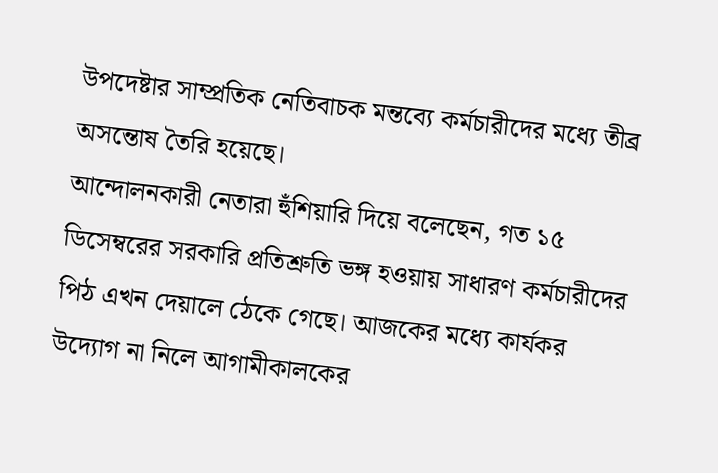উপদেষ্টার সাম্প্রতিক নেতিবাচক মন্তব্যে কর্মচারীদের মধ্যে তীব্র অসন্তোষ তৈরি হয়েছে।
আন্দোলনকারী নেতারা হুঁশিয়ারি দিয়ে বলেছেন, গত ১৫ ডিসেম্বরের সরকারি প্রতিশ্রুতি ভঙ্গ হওয়ায় সাধারণ কর্মচারীদের পিঠ এখন দেয়ালে ঠেকে গেছে। আজকের মধ্যে কার্যকর উদ্যোগ না নিলে আগামীকালকের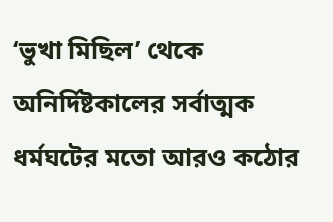‘ভুখা মিছিল’ থেকে অনির্দিষ্টকালের সর্বাত্মক ধর্মঘটের মতো আরও কঠোর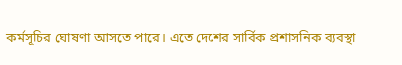কর্মসূচির ঘোষণা আসতে পারে। এতে দেশের সার্বিক প্রশাসনিক ব্যবস্থা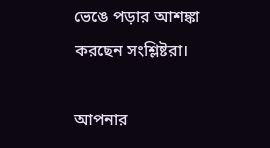ভেঙে পড়ার আশঙ্কা করছেন সংশ্লিষ্টরা।

আপনার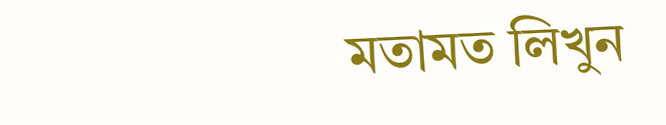মতামত লিখুন